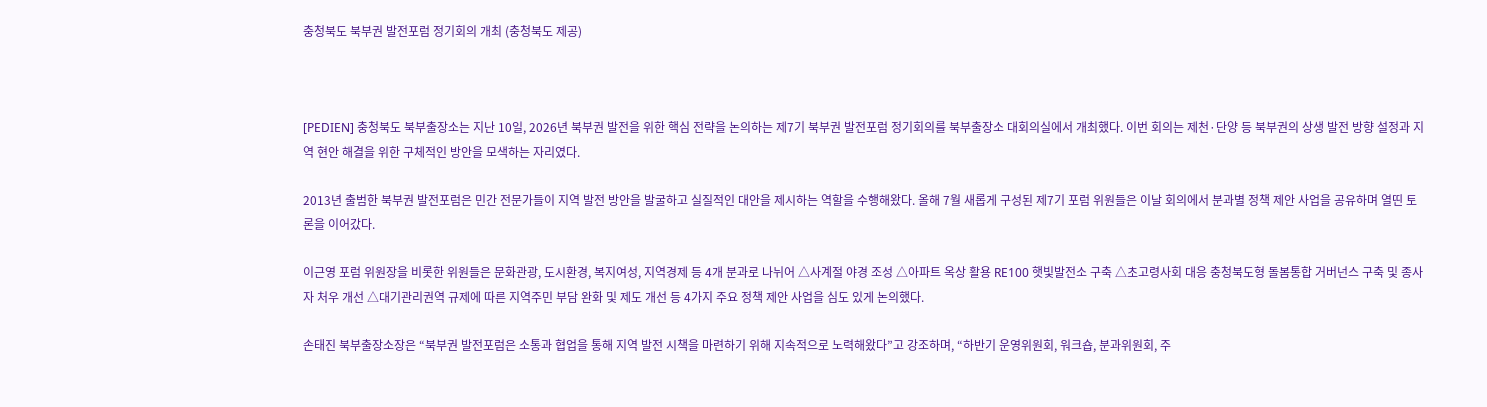충청북도 북부권 발전포럼 정기회의 개최 (충청북도 제공)



[PEDIEN] 충청북도 북부출장소는 지난 10일, 2026년 북부권 발전을 위한 핵심 전략을 논의하는 제7기 북부권 발전포럼 정기회의를 북부출장소 대회의실에서 개최했다. 이번 회의는 제천·단양 등 북부권의 상생 발전 방향 설정과 지역 현안 해결을 위한 구체적인 방안을 모색하는 자리였다.

2013년 출범한 북부권 발전포럼은 민간 전문가들이 지역 발전 방안을 발굴하고 실질적인 대안을 제시하는 역할을 수행해왔다. 올해 7월 새롭게 구성된 제7기 포럼 위원들은 이날 회의에서 분과별 정책 제안 사업을 공유하며 열띤 토론을 이어갔다.

이근영 포럼 위원장을 비롯한 위원들은 문화관광, 도시환경, 복지여성, 지역경제 등 4개 분과로 나뉘어 △사계절 야경 조성 △아파트 옥상 활용 RE100 햇빛발전소 구축 △초고령사회 대응 충청북도형 돌봄통합 거버넌스 구축 및 종사자 처우 개선 △대기관리권역 규제에 따른 지역주민 부담 완화 및 제도 개선 등 4가지 주요 정책 제안 사업을 심도 있게 논의했다.

손태진 북부출장소장은 “북부권 발전포럼은 소통과 협업을 통해 지역 발전 시책을 마련하기 위해 지속적으로 노력해왔다”고 강조하며, “하반기 운영위원회, 워크숍, 분과위원회, 주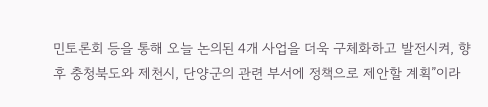민토론회 등을 통해 오늘 논의된 4개 사업을 더욱 구체화하고 발전시켜, 향후 충청북도와 제천시, 단양군의 관련 부서에 정책으로 제안할 계획”이라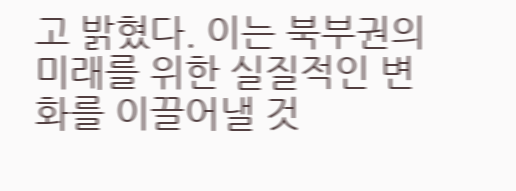고 밝혔다. 이는 북부권의 미래를 위한 실질적인 변화를 이끌어낼 것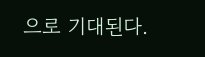으로 기대된다.